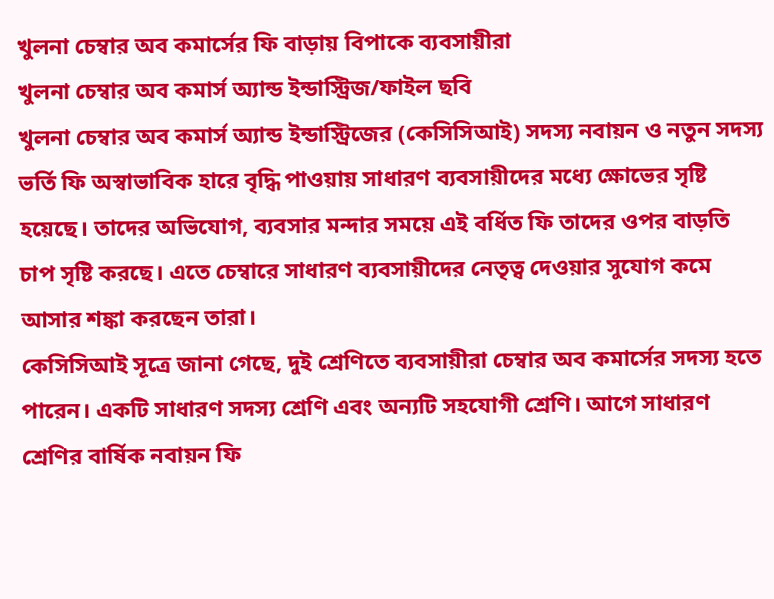খুলনা চেম্বার অব কমার্সের ফি বাড়ায় বিপাকে ব্যবসায়ীরা
খুলনা চেম্বার অব কমার্স অ্যান্ড ইন্ডাস্ট্রিজ/ফাইল ছবি
খুলনা চেম্বার অব কমার্স অ্যান্ড ইন্ডাস্ট্রিজের (কেসিসিআই) সদস্য নবায়ন ও নতুন সদস্য ভর্তি ফি অস্বাভাবিক হারে বৃদ্ধি পাওয়ায় সাধারণ ব্যবসায়ীদের মধ্যে ক্ষোভের সৃষ্টি হয়েছে। তাদের অভিযোগ, ব্যবসার মন্দার সময়ে এই বর্ধিত ফি তাদের ওপর বাড়তি চাপ সৃষ্টি করছে। এতে চেম্বারে সাধারণ ব্যবসায়ীদের নেতৃত্ব দেওয়ার সুযোগ কমে আসার শঙ্কা করছেন তারা।
কেসিসিআই সূত্রে জানা গেছে, দুই শ্রেণিতে ব্যবসায়ীরা চেম্বার অব কমার্সের সদস্য হতে পারেন। একটি সাধারণ সদস্য শ্রেণি এবং অন্যটি সহযোগী শ্রেণি। আগে সাধারণ শ্রেণির বার্ষিক নবায়ন ফি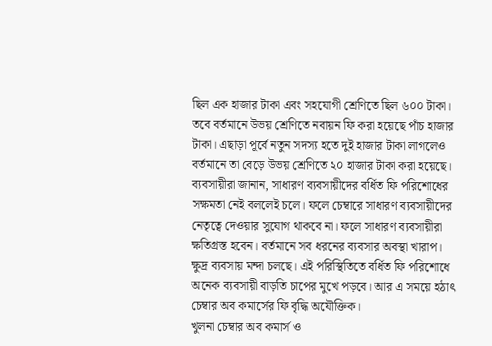ছিল এক হাজার টাকা এবং সহযোগী শ্রেণিতে ছিল ৬০০ টাকা। তবে বর্তমানে উভয় শ্রেণিতে নবায়ন ফি করা হয়েছে পাঁচ হাজার টাকা। এছাড়া পূর্বে নতুন সদস্য হতে দুই হাজার টাকা লাগলেও বর্তমানে তা বেড়ে উভয় শ্রেণিতে ২০ হাজার টাকা করা হয়েছে।
ব্যবসায়ীরা জানান, সাধারণ ব্যবসায়ীদের বর্ধিত ফি পরিশোধের সক্ষমতা নেই বললেই চলে। ফলে চেম্বারে সাধারণ ব্যবসায়ীদের নেতৃত্বে দেওয়ার সুযোগ থাকবে না। ফলে সাধারণ ব্যবসায়ীরা ক্ষতিগ্রস্ত হবেন। বর্তমানে সব ধরনের ব্যবসার অবস্থা খারাপ। ক্ষুদ্র ব্যবসায় মন্দা চলছে। এই পরিস্থিতিতে বর্ধিত ফি পরিশোধে অনেক ব্যবসায়ী বাড়তি চাপের মুখে পড়বে। আর এ সময়ে হঠাৎ চেম্বার অব কমার্সের ফি বৃদ্ধি অযৌক্তিক।
খুলনা চেম্বার অব কমার্স ও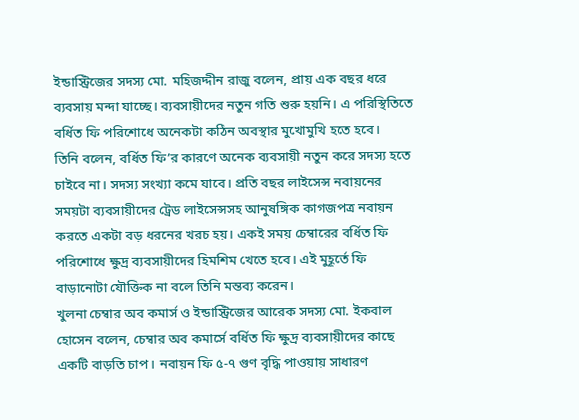ইন্ডাস্ট্রিজের সদস্য মো. মহিজদ্দীন রাজু বলেন, প্রায় এক বছর ধরে ব্যবসায় মন্দা যাচ্ছে। ব্যবসায়ীদের নতুন গতি শুরু হয়নি। এ পরিস্থিতিতে বর্ধিত ফি পরিশোধে অনেকটা কঠিন অবস্থার মুখোমুখি হতে হবে।
তিনি বলেন, বর্ধিত ফি’র কারণে অনেক ব্যবসায়ী নতুন করে সদস্য হতে চাইবে না। সদস্য সংখ্যা কমে যাবে। প্রতি বছর লাইসেন্স নবায়নের সময়টা ব্যবসায়ীদের ট্রেড লাইসেন্সসহ আনুষঙ্গিক কাগজপত্র নবায়ন করতে একটা বড় ধরনের খরচ হয়। একই সময় চেম্বারের বর্ধিত ফি পরিশোধে ক্ষুদ্র ব্যবসায়ীদের হিমশিম খেতে হবে। এই মুহূর্তে ফি বাড়ানোটা যৌক্তিক না বলে তিনি মন্তব্য করেন।
খুলনা চেম্বার অব কমার্স ও ইন্ডাস্ট্রিজের আরেক সদস্য মো. ইকবাল হোসেন বলেন, চেম্বার অব কমার্সে বর্ধিত ফি ক্ষুদ্র ব্যবসায়ীদের কাছে একটি বাড়তি চাপ। নবায়ন ফি ৫-৭ গুণ বৃদ্ধি পাওয়ায় সাধারণ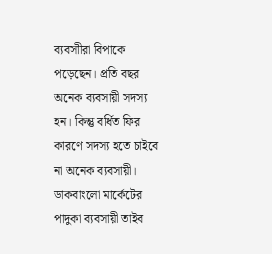ব্যবসাীরা বিপাকে পড়েছেন। প্রতি বছর অনেক ব্যবসায়ী সদস্য হন। কিন্তু বর্ধিত ফির কারণে সদস্য হতে চাইবে না অনেক ব্যবসায়ী।
ডাকবাংলো মার্কেটের পাদুকা ব্যবসায়ী তাইব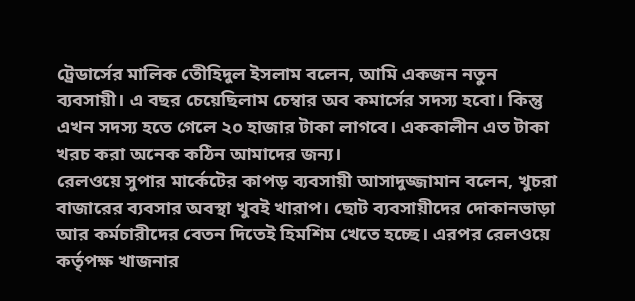ট্রেডার্সের মালিক তেীহিদুল ইসলাম বলেন, আমি একজন নতুন ব্যবসায়ী। এ বছর চেয়েছিলাম চেম্বার অব কমার্সের সদস্য হবো। কিন্তু এখন সদস্য হতে গেলে ২০ হাজার টাকা লাগবে। এককালীন এত টাকা খরচ করা অনেক কঠিন আমাদের জন্য।
রেলওয়ে সুপার মার্কেটের কাপড় ব্যবসায়ী আসাদুজ্জামান বলেন, খুচরা বাজারের ব্যবসার অবস্থা খুবই খারাপ। ছোট ব্যবসায়ীদের দোকানভাড়া আর কর্মচারীদের বেতন দিতেই হিমশিম খেতে হচ্ছে। এরপর রেলওয়ে কর্তৃপক্ষ খাজনার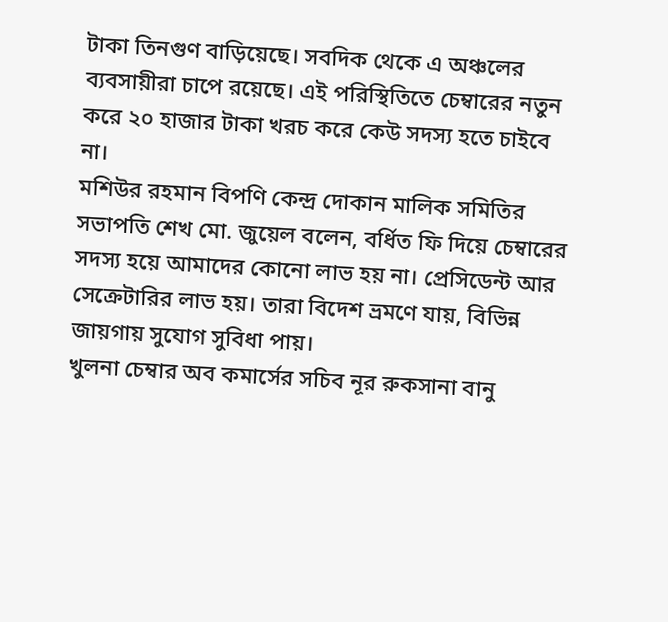টাকা তিনগুণ বাড়িয়েছে। সবদিক থেকে এ অঞ্চলের ব্যবসায়ীরা চাপে রয়েছে। এই পরিস্থিতিতে চেম্বারের নতুন করে ২০ হাজার টাকা খরচ করে কেউ সদস্য হতে চাইবে না।
মশিউর রহমান বিপণি কেন্দ্র দোকান মালিক সমিতির সভাপতি শেখ মো. জুয়েল বলেন, বর্ধিত ফি দিয়ে চেম্বারের সদস্য হয়ে আমাদের কোনো লাভ হয় না। প্রেসিডেন্ট আর সেক্রেটারির লাভ হয়। তারা বিদেশ ভ্রমণে যায়, বিভিন্ন জায়গায় সুযোগ সুবিধা পায়।
খুলনা চেম্বার অব কমার্সের সচিব নূর রুকসানা বানু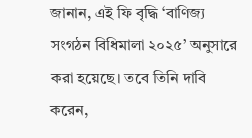জানান, এই ফি বৃদ্ধি ‘বাণিজ্য সংগঠন বিধিমালা ২০২৫’ অনুসারে করা হয়েছে। তবে তিনি দাবি করেন,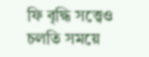ফি বৃদ্ধি সত্ত্বেও চলতি সময়ে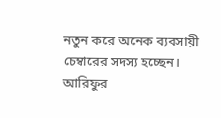নতুন করে অনেক ব্যবসায়ী চেম্বারের সদস্য হচ্ছেন।
আরিফুর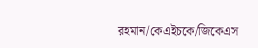রহমান/কেএইচকে/জিকেএস